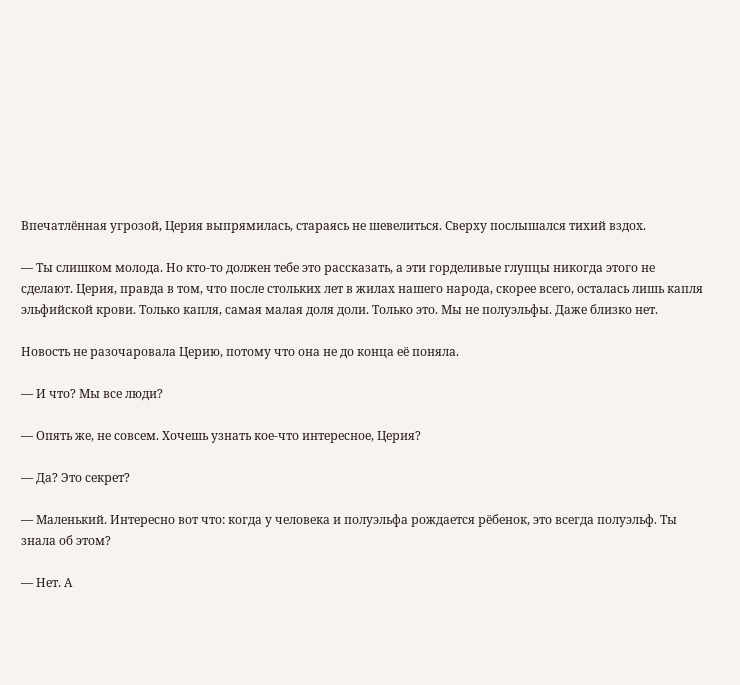Впечатлённая угрозой, Церия выпрямилась, стараясь не шевелиться. Сверху послышался тихий вздох.

— Ты слишком молода. Но кто-то должен тебе это рассказать, а эти горделивые глупцы никогда этого не сделают. Церия, правда в том, что после стольких лет в жилах нашего народа, скорее всего, осталась лишь капля эльфийской крови. Только капля, самая малая доля доли. Только это. Мы не полуэльфы. Даже близко нет.

Новость не разочаровала Церию, потому что она не до конца её поняла.

— И что? Мы все люди?

— Опять же, не совсем. Хочешь узнать кое-что интересное, Церия?

— Да? Это секрет?

— Маленький. Интересно вот что: когда у человека и полуэльфа рождается рёбенок, это всегда полуэльф. Ты знала об этом?

— Нет. А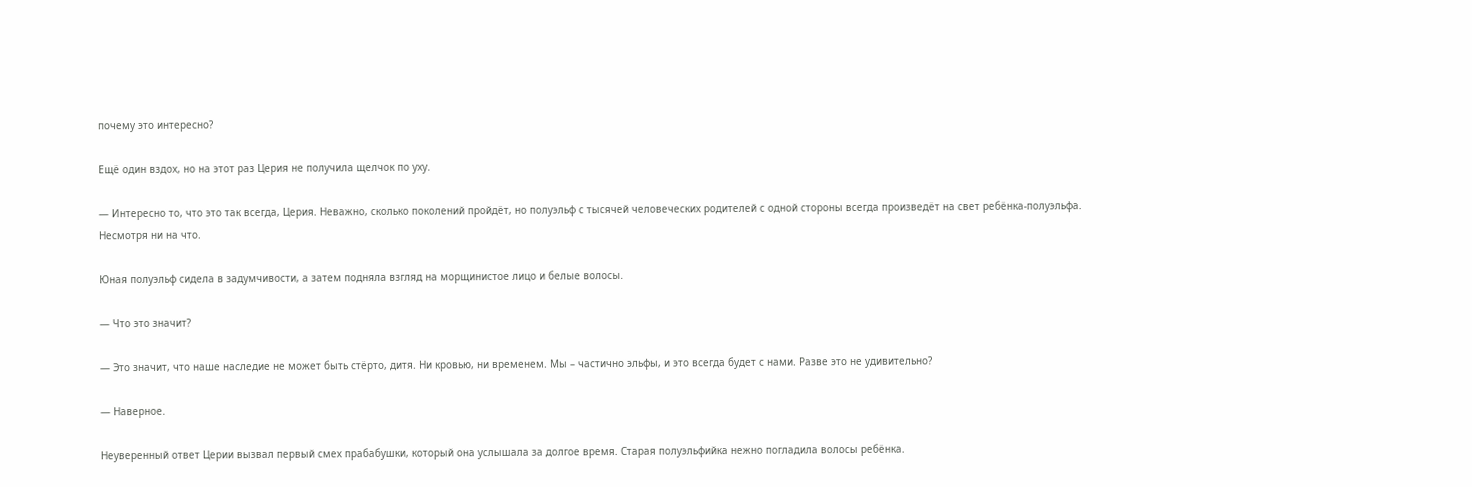почему это интересно?

Ещё один вздох, но на этот раз Церия не получила щелчок по уху.

— Интересно то, что это так всегда, Церия. Неважно, сколько поколений пройдёт, но полуэльф с тысячей человеческих родителей с одной стороны всегда произведёт на свет ребёнка-полуэльфа. Несмотря ни на что.

Юная полуэльф сидела в задумчивости, а затем подняла взгляд на морщинистое лицо и белые волосы.

— Что это значит?

— Это значит, что наше наследие не может быть стёрто, дитя. Ни кровью, ни временем. Мы – частично эльфы, и это всегда будет с нами. Разве это не удивительно?

— Наверное.

Неуверенный ответ Церии вызвал первый смех прабабушки, который она услышала за долгое время. Старая полуэльфийка нежно погладила волосы ребёнка.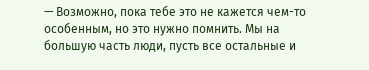— Возможно, пока тебе это не кажется чем-то особенным, но это нужно помнить. Мы на большую часть люди, пусть все остальные и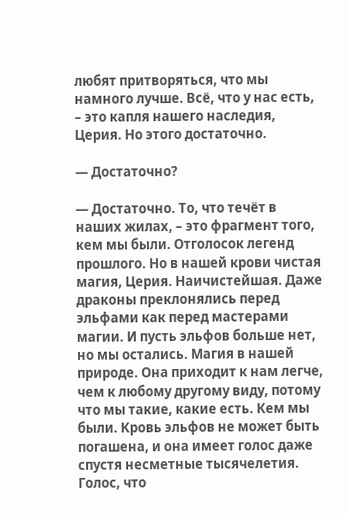любят притворяться, что мы намного лучше. Всё, что у нас есть, – это капля нашего наследия, Церия. Но этого достаточно.

— Достаточно?

— Достаточно. То, что течёт в наших жилах, – это фрагмент того, кем мы были. Отголосок легенд прошлого. Но в нашей крови чистая магия, Церия. Наичистейшая. Даже драконы преклонялись перед эльфами как перед мастерами магии. И пусть эльфов больше нет, но мы остались. Магия в нашей природе. Она приходит к нам легче, чем к любому другому виду, потому что мы такие, какие есть. Кем мы были. Кровь эльфов не может быть погашена, и она имеет голос даже спустя несметные тысячелетия. Голос, что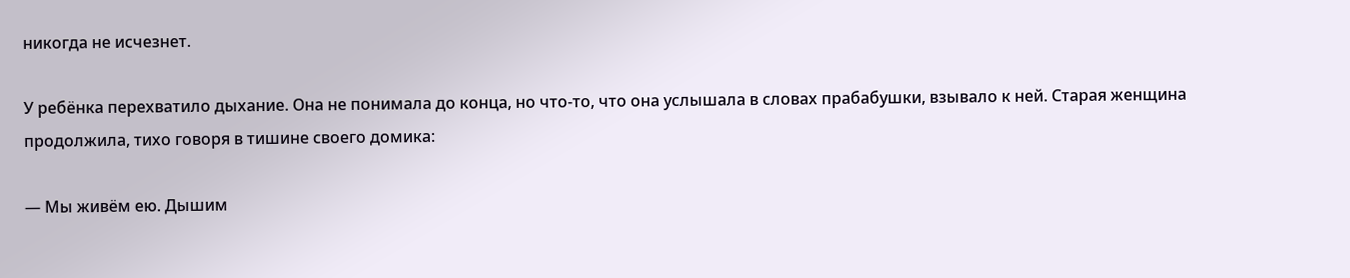никогда не исчезнет.

У ребёнка перехватило дыхание. Она не понимала до конца, но что-то, что она услышала в словах прабабушки, взывало к ней. Старая женщина продолжила, тихо говоря в тишине своего домика:

— Мы живём ею. Дышим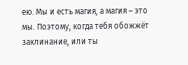ею. Мы и есть магия, а магия – это мы. Поэтому, когда тебя обожжёт заклинание, или ты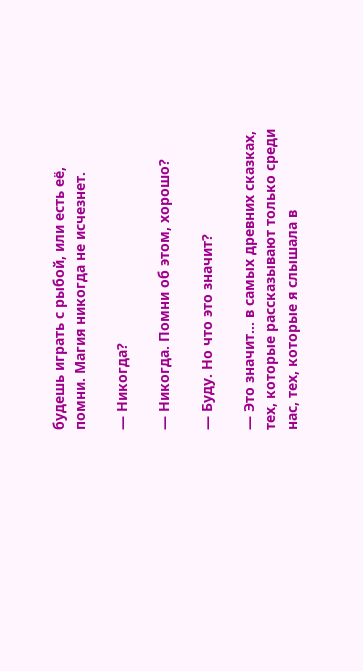будешь играть с рыбой, или есть её, помни. Магия никогда не исчезнет.

— Никогда?

— Никогда. Помни об этом, хорошо?

— Буду. Но что это значит?

— Это значит… в самых древних сказках, тех, которые рассказывают только среди нас, тех, которые я слышала в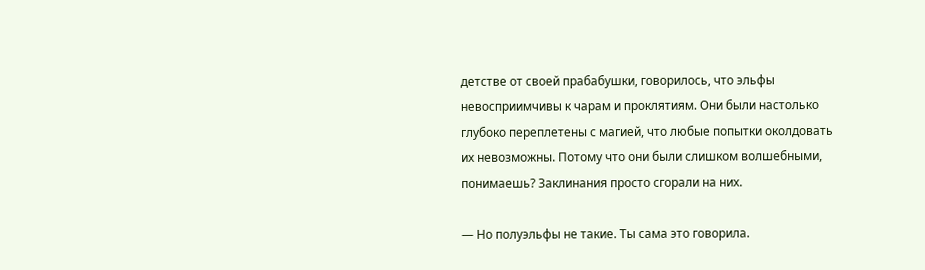детстве от своей прабабушки, говорилось, что эльфы невосприимчивы к чарам и проклятиям. Они были настолько глубоко переплетены с магией, что любые попытки околдовать их невозможны. Потому что они были слишком волшебными, понимаешь? Заклинания просто сгорали на них.

— Но полуэльфы не такие. Ты сама это говорила.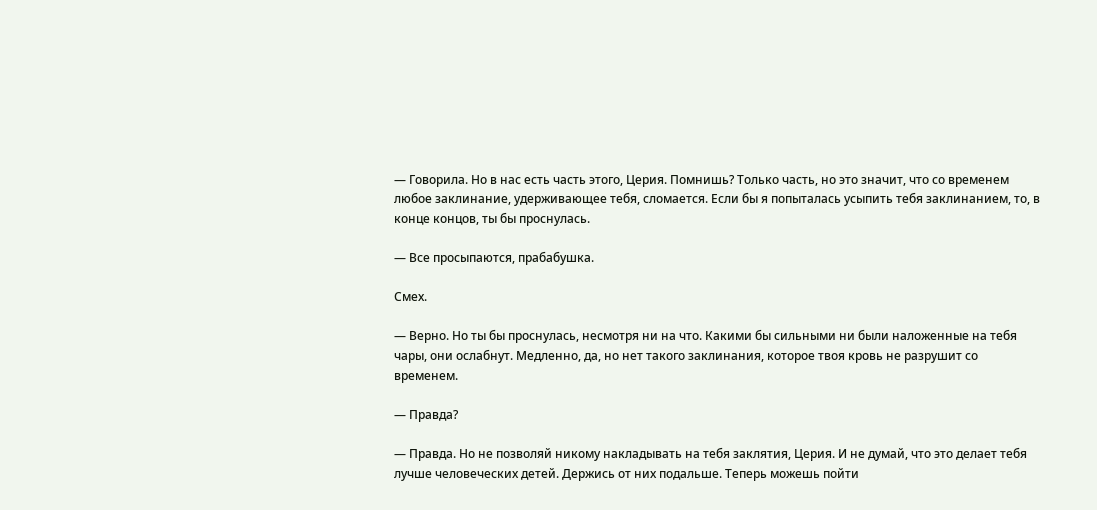— Говорила. Но в нас есть часть этого, Церия. Помнишь? Только часть, но это значит, что со временем любое заклинание, удерживающее тебя, сломается. Если бы я попыталась усыпить тебя заклинанием, то, в конце концов, ты бы проснулась.

— Все просыпаются, прабабушка.

Смех.

— Верно. Но ты бы проснулась, несмотря ни на что. Какими бы сильными ни были наложенные на тебя чары, они ослабнут. Медленно, да, но нет такого заклинания, которое твоя кровь не разрушит со временем.

— Правда?

— Правда. Но не позволяй никому накладывать на тебя заклятия, Церия. И не думай, что это делает тебя лучше человеческих детей. Держись от них подальше. Теперь можешь пойти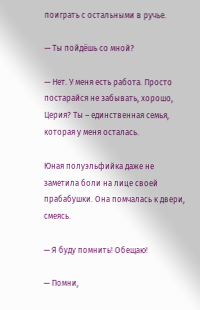поиграть с остальными в ручье.

— Ты пойдёшь со мной?

— Нет. У меня есть работа. Просто постарайся не забывать, хорошо, Церия? Ты – единственная семья, которая у меня осталась.

Юная полуэльфийка даже не заметила боли на лице своей прабабушки. Она помчалась к двери, смеясь.

— Я буду помнить! Обещаю!

— Помни,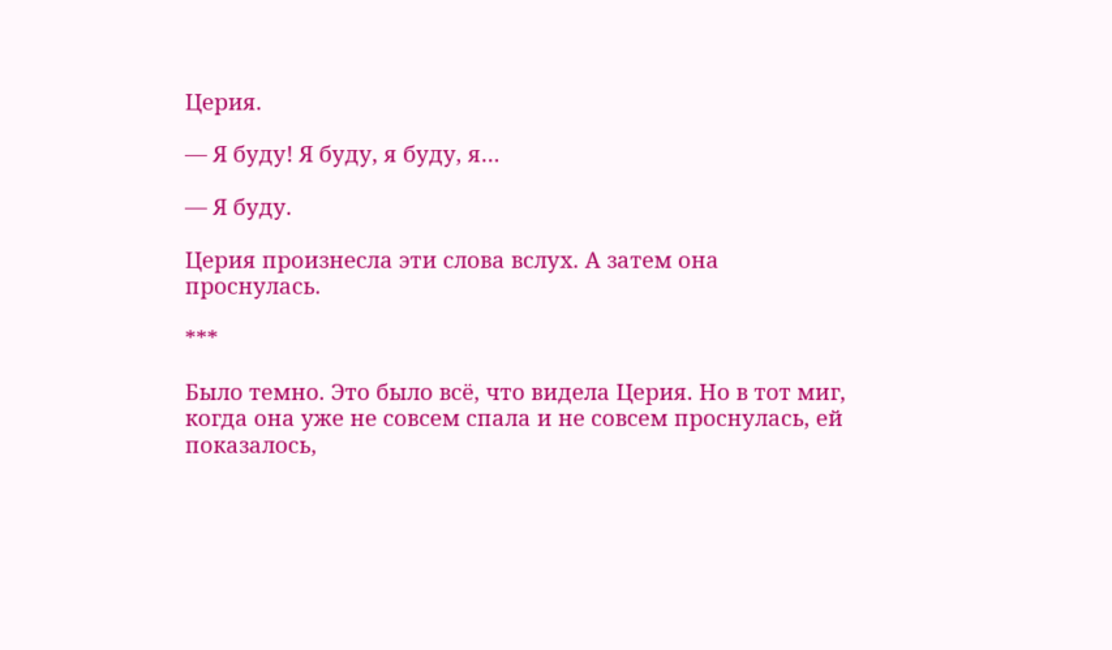Церия.

— Я буду! Я буду, я буду, я…

— Я буду.

Церия произнесла эти слова вслух. А затем она проснулась.

***

Было темно. Это было всё, что видела Церия. Но в тот миг, когда она уже не совсем спала и не совсем проснулась, ей показалось,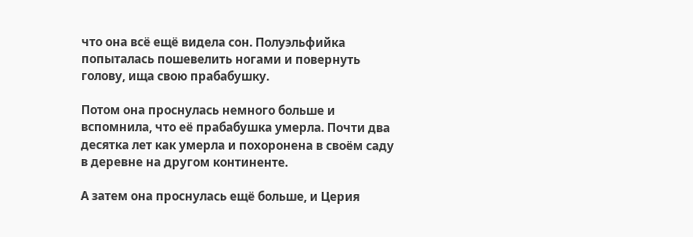что она всё ещё видела сон. Полуэльфийка попыталась пошевелить ногами и повернуть голову, ища свою прабабушку.

Потом она проснулась немного больше и вспомнила, что её прабабушка умерла. Почти два десятка лет как умерла и похоронена в своём саду в деревне на другом континенте.

А затем она проснулась ещё больше, и Церия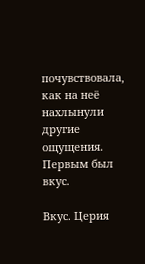почувствовала, как на неё нахлынули другие ощущения. Первым был вкус.

Вкус. Церия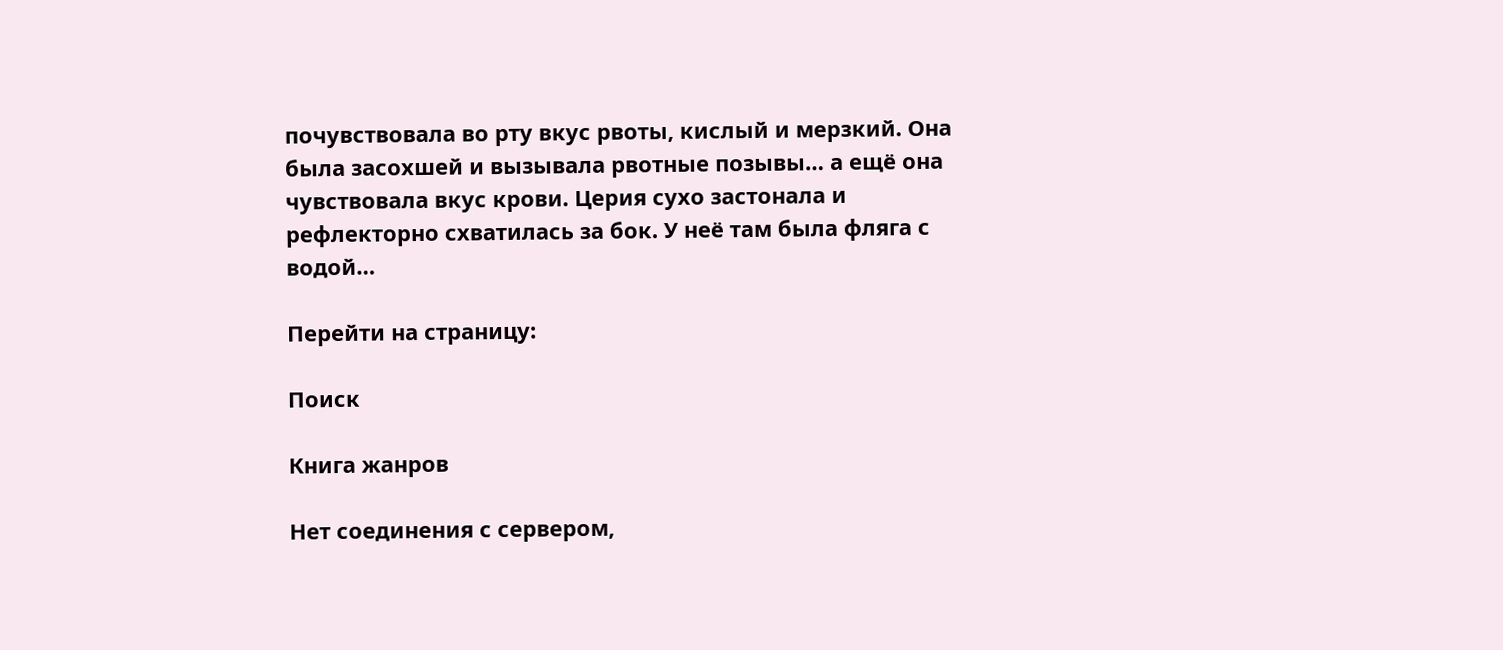почувствовала во рту вкус рвоты, кислый и мерзкий. Она была засохшей и вызывала рвотные позывы… а ещё она чувствовала вкус крови. Церия сухо застонала и рефлекторно схватилась за бок. У неё там была фляга с водой…

Перейти на страницу:

Поиск

Книга жанров

Нет соединения с сервером,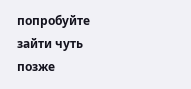попробуйте зайти чуть позже